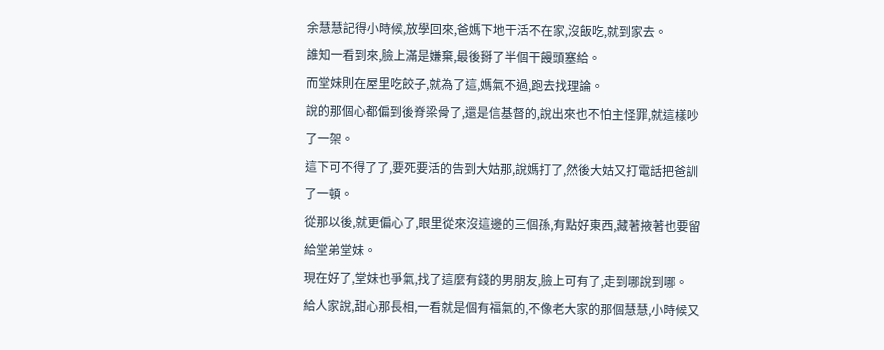余慧慧記得小時候,放學回來,爸媽下地干活不在家,沒飯吃,就到家去。
誰知一看到來,臉上滿是嫌棄,最後掰了半個干饅頭塞給。
而堂妹則在屋里吃餃子,就為了這,媽氣不過,跑去找理論。
說的那個心都偏到後脊梁骨了,還是信基督的,說出來也不怕主怪罪,就這樣吵了一架。
這下可不得了了,要死要活的告到大姑那,說媽打了,然後大姑又打電話把爸訓了一頓。
從那以後,就更偏心了,眼里從來沒這邊的三個孫,有點好東西,藏著掖著也要留給堂弟堂妹。
現在好了,堂妹也爭氣,找了這麼有錢的男朋友,臉上可有了,走到哪說到哪。
給人家說,甜心那長相,一看就是個有福氣的,不像老大家的那個慧慧,小時候又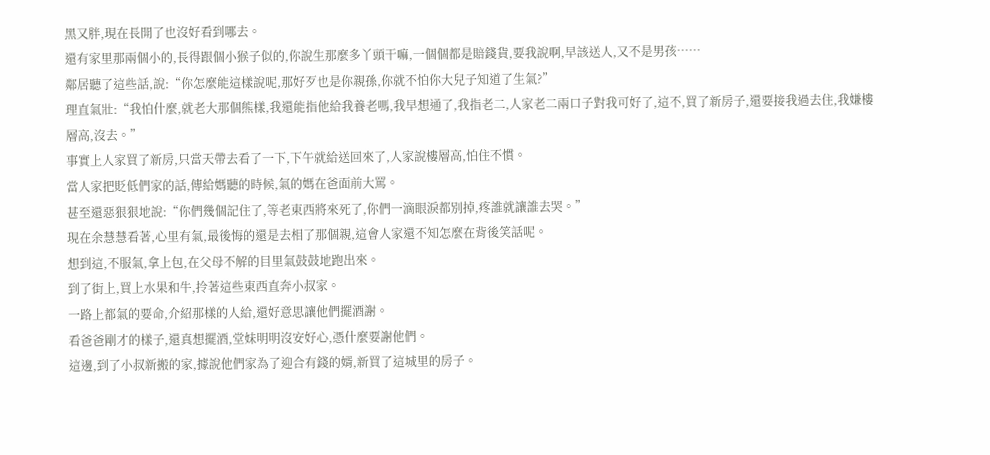黑又胖,現在長開了也沒好看到哪去。
還有家里那兩個小的,長得跟個小猴子似的,你說生那麼多丫頭干嘛,一個個都是賠錢貨,要我說啊,早該送人,又不是男孩……
鄰居聽了這些話,說:“你怎麼能這樣說呢,那好歹也是你親孫,你就不怕你大兒子知道了生氣?”
理直氣壯:“我怕什麼,就老大那個熊樣,我還能指他給我養老嗎,我早想通了,我指老二,人家老二兩口子對我可好了,這不,買了新房子,還要接我過去住,我嫌樓層高,沒去。”
事實上人家買了新房,只當天帶去看了一下,下午就給送回來了,人家說樓層高,怕住不慣。
當人家把貶低們家的話,傳給媽聽的時候,氣的媽在爸面前大罵。
甚至還惡狠狠地說:“你們幾個記住了,等老東西將來死了,你們一滴眼淚都別掉,疼誰就讓誰去哭。”
現在余慧慧看著,心里有氣,最後悔的還是去相了那個親,這會人家還不知怎麼在背後笑話呢。
想到這,不服氣,拿上包,在父母不解的目里氣鼓鼓地跑出來。
到了街上,買上水果和牛,拎著這些東西直奔小叔家。
一路上都氣的要命,介紹那樣的人給,還好意思讓他們擺酒謝。
看爸爸剛才的樣子,還真想擺酒,堂妹明明沒安好心,憑什麼要謝他們。
這邊,到了小叔新搬的家,據說他們家為了迎合有錢的婿,新買了這城里的房子。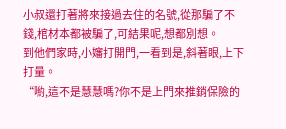小叔還打著將來接過去住的名號,從那騙了不錢,棺材本都被騙了,可結果呢,想都別想。
到他們家時,小嬸打開門,一看到是,斜著眼,上下打量。
“喲,這不是慧慧嗎?你不是上門來推銷保險的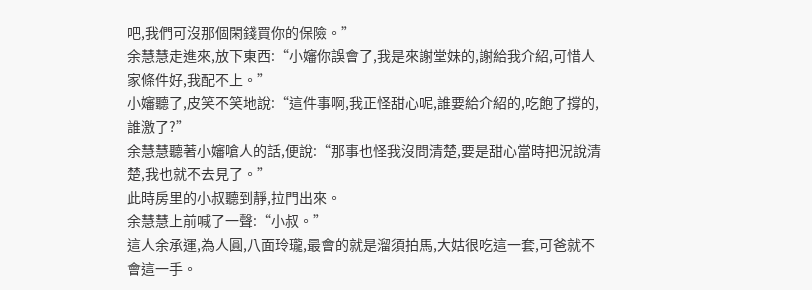吧,我們可沒那個閑錢買你的保險。”
余慧慧走進來,放下東西:“小嬸你誤會了,我是來謝堂妹的,謝給我介紹,可惜人家條件好,我配不上。”
小嬸聽了,皮笑不笑地說:“這件事啊,我正怪甜心呢,誰要給介紹的,吃飽了撐的,誰激了?”
余慧慧聽著小嬸嗆人的話,便說:“那事也怪我沒問清楚,要是甜心當時把況說清楚,我也就不去見了。”
此時房里的小叔聽到靜,拉門出來。
余慧慧上前喊了一聲:“小叔。”
這人余承運,為人圓,八面玲瓏,最會的就是溜須拍馬,大姑很吃這一套,可爸就不會這一手。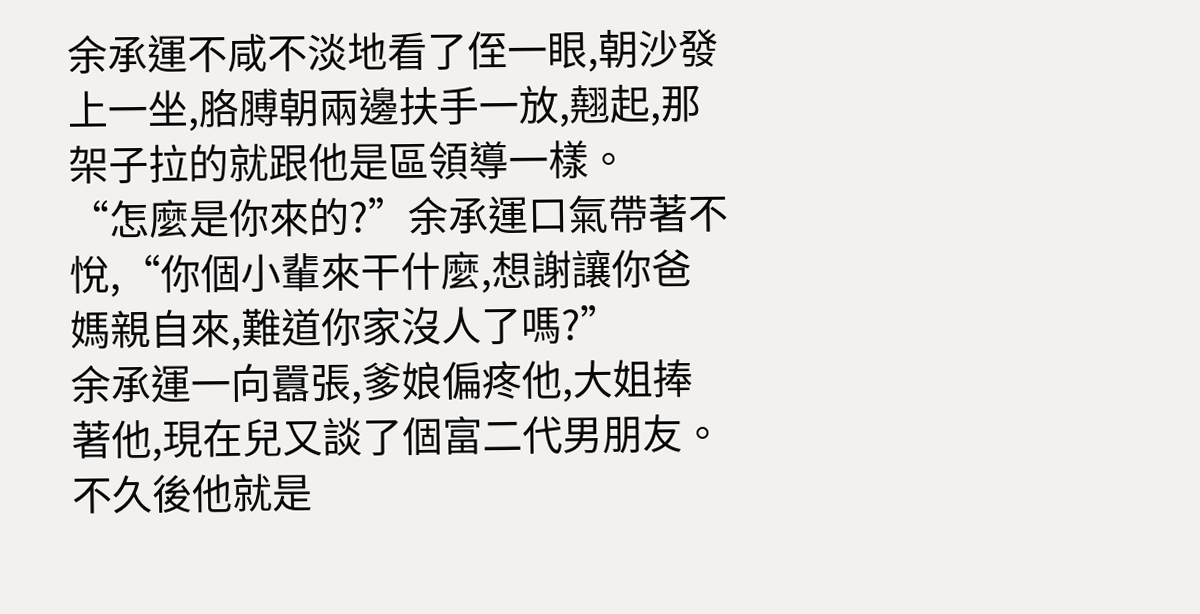余承運不咸不淡地看了侄一眼,朝沙發上一坐,胳膊朝兩邊扶手一放,翹起,那架子拉的就跟他是區領導一樣。
“怎麼是你來的?”余承運口氣帶著不悅,“你個小輩來干什麼,想謝讓你爸媽親自來,難道你家沒人了嗎?”
余承運一向囂張,爹娘偏疼他,大姐捧著他,現在兒又談了個富二代男朋友。
不久後他就是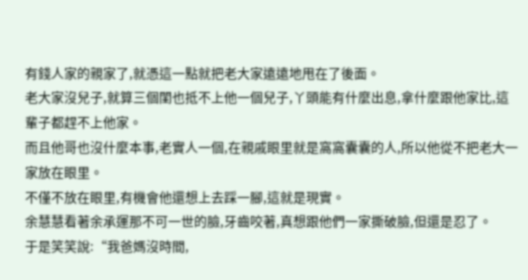有錢人家的親家了,就憑這一點就把老大家遠遠地甩在了後面。
老大家沒兒子,就算三個閨也抵不上他一個兒子,丫頭能有什麼出息,拿什麼跟他家比,這輩子都趕不上他家。
而且他哥也沒什麼本事,老實人一個,在親戚眼里就是窩窩囊囊的人,所以他從不把老大一家放在眼里。
不僅不放在眼里,有機會他還想上去踩一腳,這就是現實。
余慧慧看著余承運那不可一世的臉,牙齒咬著,真想跟他們一家撕破臉,但還是忍了。
于是笑笑說:“我爸媽沒時間,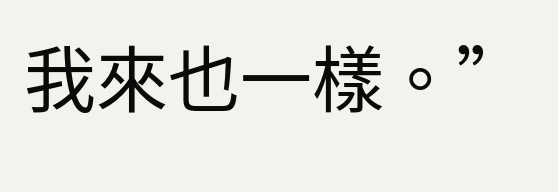我來也一樣。”